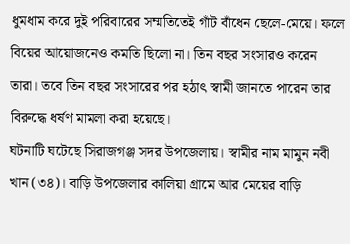ধুমধাম করে দুই পরিবারের সম্মতিতেই গাঁট বাঁধেন ছেলে-মেয়ে। ফলে বিয়ের আয়োজনেও কমতি ছিলো না। তিন বছর সংসারও করেন তারা। তবে তিন বছর সংসারের পর হঠাৎ স্বামী জানতে পারেন তার বিরুদ্ধে ধর্ষণ মামলা করা হয়েছে।
ঘটনাটি ঘটেছে সিরাজগঞ্জ সদর উপজেলায়। স্বামীর নাম মামুন নবী খান (৩৪)। বাড়ি উপজেলার কালিয়া গ্রামে আর মেয়ের বাড়ি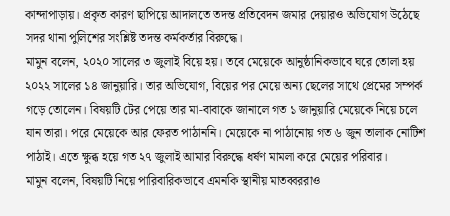কান্দাপাড়ায়। প্রকৃত কারণ ছাপিয়ে আদালতে তদন্ত প্রতিবেদন জমার দেয়ারও অভিযোগ উঠেছে সদর থানা পুলিশের সংশ্লিষ্ট তদন্ত কর্মকর্তার বিরুদ্ধে।
মামুন বলেন, ২০২০ সালের ৩ জুলাই বিয়ে হয়। তবে মেয়েকে আনুষ্ঠানিকভাবে ঘরে তোলা হয় ২০২২ সালের ১৪ জানুয়ারি। তার অভিযোগ, বিয়ের পর মেয়ে অন্য ছেলের সাথে প্রেমের সম্পর্ক গড়ে তোলেন। বিষয়টি টের পেয়ে তার মা-বাবাকে জানালে গত ১ জানুয়ারি মেয়েকে নিয়ে চলে যান তারা। পরে মেয়েকে আর ফেরত পাঠাননি। মেয়েকে না পাঠানোয় গত ৬ জুন তালাক নোটিশ পাঠাই। এতে ক্ষুব্ধ হয়ে গত ২৭ জুলাই আমার বিরুদ্ধে ধর্ষণ মামলা করে মেয়ের পরিবার।
মামুন বলেন, বিষয়টি নিয়ে পারিবারিকভাবে এমনকি স্থানীয় মাতব্বররাও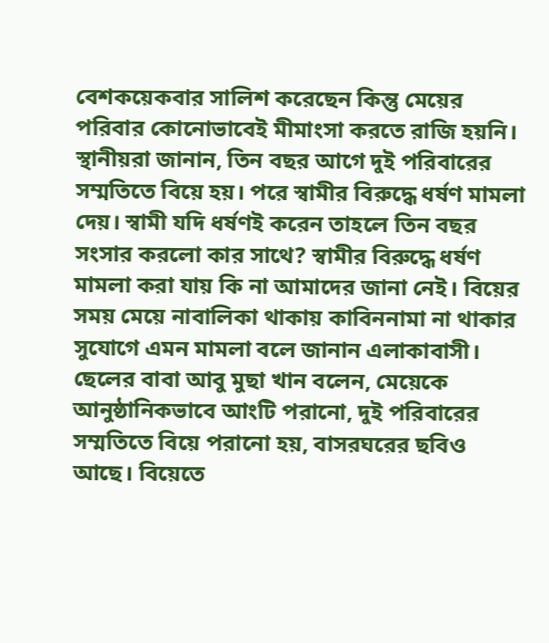বেশকয়েকবার সালিশ করেছেন কিন্তু মেয়ের পরিবার কোনোভাবেই মীমাংসা করতে রাজি হয়নি।
স্থানীয়রা জানান, তিন বছর আগে দুই পরিবারের সম্মতিতে বিয়ে হয়। পরে স্বামীর বিরুদ্ধে ধর্ষণ মামলা দেয়। স্বামী যদি ধর্ষণই করেন তাহলে তিন বছর সংসার করলো কার সাথে? স্বামীর বিরুদ্ধে ধর্ষণ মামলা করা যায় কি না আমাদের জানা নেই। বিয়ের সময় মেয়ে নাবালিকা থাকায় কাবিননামা না থাকার সুযোগে এমন মামলা বলে জানান এলাকাবাসী।
ছেলের বাবা আবু মুছা খান বলেন, মেয়েকে আনুষ্ঠানিকভাবে আংটি পরানো, দুই পরিবারের সম্মতিতে বিয়ে পরানো হয়, বাসরঘরের ছবিও আছে। বিয়েতে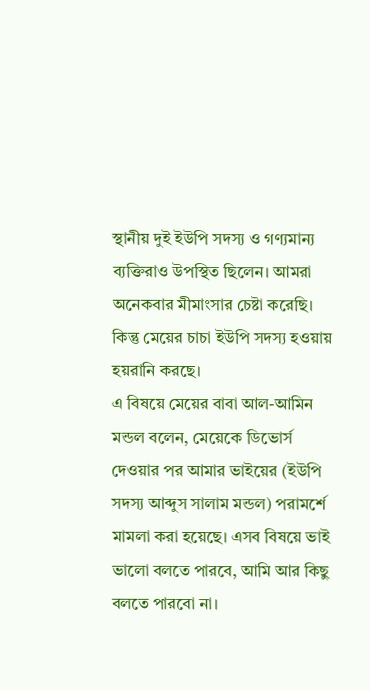স্থানীয় দুই ইউপি সদস্য ও গণ্যমান্য ব্যক্তিরাও উপস্থিত ছিলেন। আমরা অনেকবার মীমাংসার চেষ্টা করেছি। কিন্তু মেয়ের চাচা ইউপি সদস্য হওয়ায় হয়রানি করছে।
এ বিষয়ে মেয়ের বাবা আল-আমিন মন্ডল বলেন, মেয়েকে ডিভোর্স দেওয়ার পর আমার ভাইয়ের (ইউপি সদস্য আব্দুস সালাম মন্ডল) পরামর্শে মামলা করা হয়েছে। এসব বিষয়ে ভাই ভালো বলতে পারবে, আমি আর কিছু বলতে পারবো না।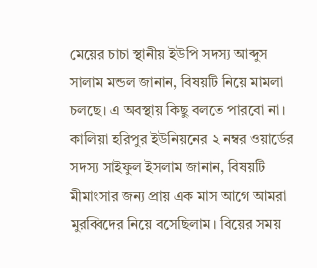মেয়ের চাচা স্থানীয় ইউপি সদস্য আব্দুস সালাম মন্ডল জানান, বিষয়টি নিয়ে মামলা চলছে। এ অবস্থায় কিছু বলতে পারবো না।
কালিয়া হরিপুর ইউনিয়নের ২ নম্বর ওয়ার্ডের সদস্য সাইফুল ইসলাম জানান, বিষয়টি মীমাংসার জন্য প্রায় এক মাস আগে আমরা মুরব্বিদের নিয়ে বসেছিলাম। বিয়ের সময়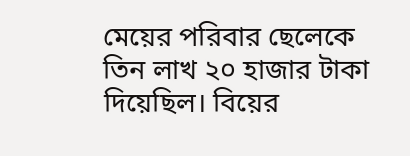মেয়ের পরিবার ছেলেকে তিন লাখ ২০ হাজার টাকা দিয়েছিল। বিয়ের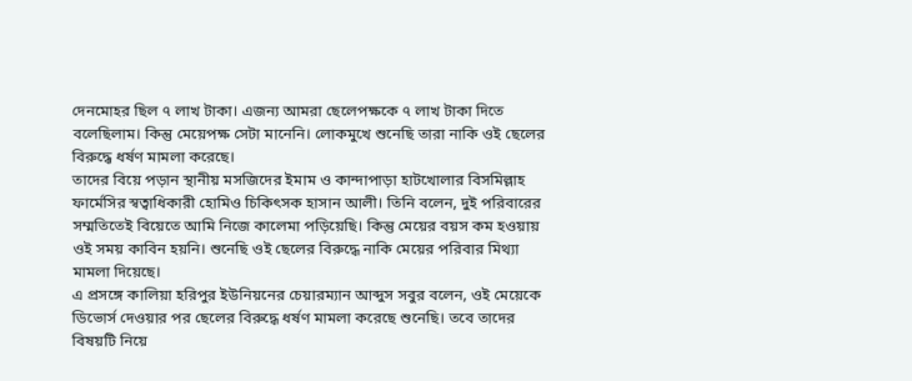দেনমোহর ছিল ৭ লাখ টাকা। এজন্য আমরা ছেলেপক্ষকে ৭ লাখ টাকা দিতে বলেছিলাম। কিন্তু মেয়েপক্ষ সেটা মানেনি। লোকমুখে শুনেছি তারা নাকি ওই ছেলের বিরুদ্ধে ধর্ষণ মামলা করেছে।
তাদের বিয়ে পড়ান স্থানীয় মসজিদের ইমাম ও কান্দাপাড়া হাটখোলার বিসমিল্লাহ ফার্মেসির স্বত্বাধিকারী হোমিও চিকিৎসক হাসান আলী। তিনি বলেন, দুই পরিবারের সম্মতিতেই বিয়েতে আমি নিজে কালেমা পড়িয়েছি। কিন্তু মেয়ের বয়স কম হওয়ায় ওই সময় কাবিন হয়নি। শুনেছি ওই ছেলের বিরুদ্ধে নাকি মেয়ের পরিবার মিথ্যা মামলা দিয়েছে।
এ প্রসঙ্গে কালিয়া হরিপুর ইউনিয়নের চেয়ারম্যান আব্দুস সবুর বলেন, ওই মেয়েকে ডিভোর্স দেওয়ার পর ছেলের বিরুদ্ধে ধর্ষণ মামলা করেছে শুনেছি। তবে তাদের বিষয়টি নিয়ে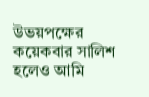উভয়পক্ষের কয়েকবার সালিশ হলেও আমি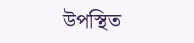উপস্থিত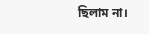ছিলাম না।